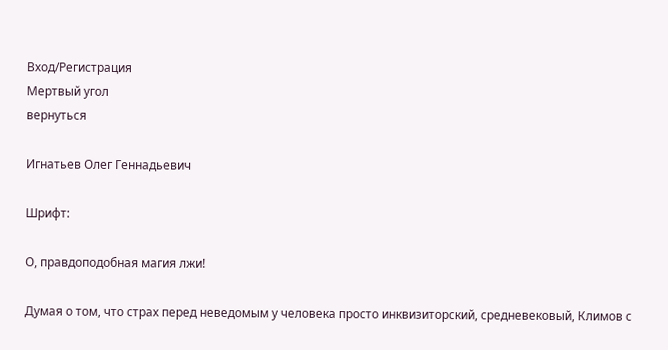Вход/Регистрация
Мертвый угол
вернуться

Игнатьев Олег Геннадьевич

Шрифт:

О, правдоподобная магия лжи!

Думая о том, что страх перед неведомым у человека просто инквизиторский, средневековый, Климов с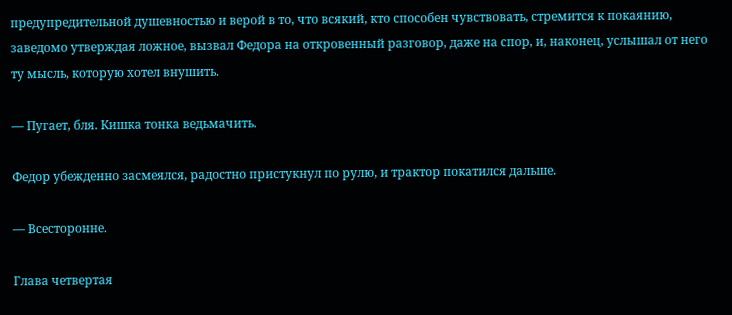предупредительной душевностью и верой в то, что всякий, кто способен чувствовать, стремится к покаянию, заведомо утверждая ложное, вызвал Федора на откровенный разговор, даже на спор, и, наконец, услышал от него ту мысль, которую хотел внушить.

— Пугает, бля. Кишка тонка ведьмачить.

Федор убежденно засмеялся, радостно пристукнул по рулю, и трактор покатился дальше.

— Всесторонне.

Глава четвертая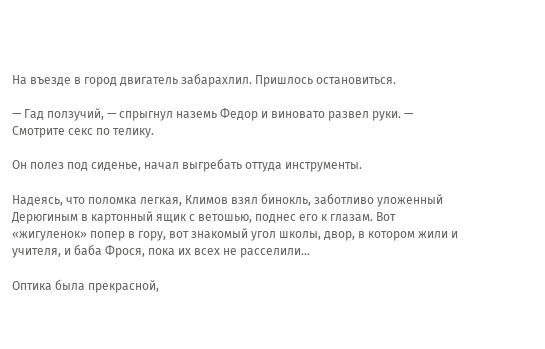На въезде в город двигатель забарахлил. Пришлось остановиться.

— Гад ползучий, — спрыгнул наземь Федор и виновато развел руки. — Смотрите секс по телику.

Он полез под сиденье, начал выгребать оттуда инструменты.

Надеясь, что поломка легкая, Климов взял бинокль, заботливо уложенный Дерюгиным в картонный ящик с ветошью, поднес его к глазам. Вот «жигуленок» попер в гору, вот знакомый угол школы, двор, в котором жили и учителя, и баба Фрося, пока их всех не расселили…

Оптика была прекрасной,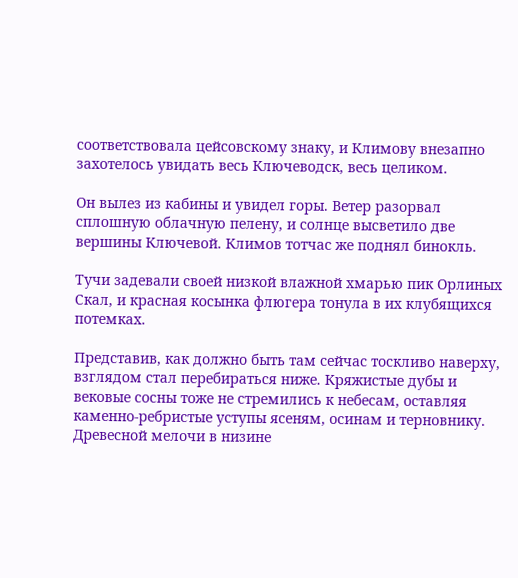соответствовала цейсовскому знаку, и Климову внезапно захотелось увидать весь Ключеводск, весь целиком.

Он вылез из кабины и увидел горы. Ветер разорвал сплошную облачную пелену, и солнце высветило две вершины Ключевой. Климов тотчас же поднял бинокль.

Тучи задевали своей низкой влажной хмарью пик Орлиных Скал, и красная косынка флюгера тонула в их клубящихся потемках.

Представив, как должно быть там сейчас тоскливо наверху, взглядом стал перебираться ниже. Кряжистые дубы и вековые сосны тоже не стремились к небесам, оставляя каменно-ребристые уступы ясеням, осинам и терновнику. Древесной мелочи в низине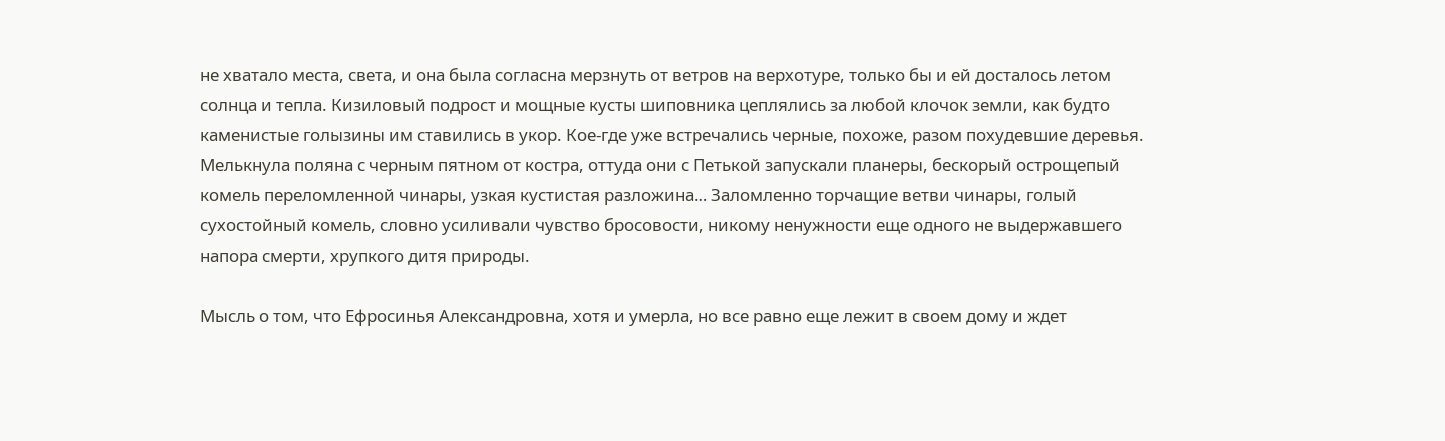не хватало места, света, и она была согласна мерзнуть от ветров на верхотуре, только бы и ей досталось летом солнца и тепла. Кизиловый подрост и мощные кусты шиповника цеплялись за любой клочок земли, как будто каменистые голызины им ставились в укор. Кое-где уже встречались черные, похоже, разом похудевшие деревья. Мелькнула поляна с черным пятном от костра, оттуда они с Петькой запускали планеры, бескорый острощепый комель переломленной чинары, узкая кустистая разложина… Заломленно торчащие ветви чинары, голый сухостойный комель, словно усиливали чувство бросовости, никому ненужности еще одного не выдержавшего напора смерти, хрупкого дитя природы.

Мысль о том, что Ефросинья Александровна, хотя и умерла, но все равно еще лежит в своем дому и ждет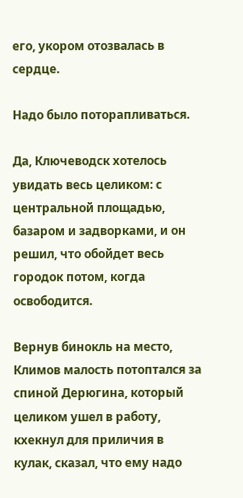его, укором отозвалась в сердце.

Надо было поторапливаться.

Да, Ключеводск хотелось увидать весь целиком: с центральной площадью, базаром и задворками, и он решил, что обойдет весь городок потом, когда освободится.

Вернув бинокль на место, Климов малость потоптался за спиной Дерюгина, который целиком ушел в работу, кхекнул для приличия в кулак, сказал, что ему надо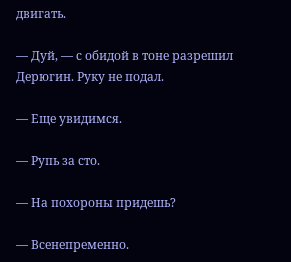двигать.

— Дуй, — с обидой в тоне разрешил Дерюгин. Руку не подал.

— Еще увидимся.

— Рупь за сто.

— На похороны придешь?

— Всенепременно.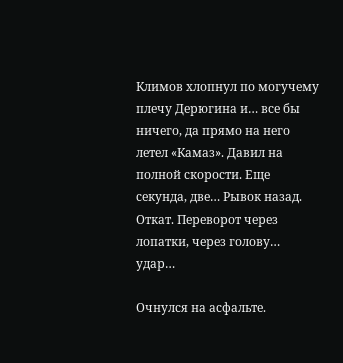Климов хлопнул по могучему плечу Дерюгина и… все бы ничего, да прямо на него летел «Камаз». Давил на полной скорости. Еще секунда, две… Рывок назад. Откат. Переворот через лопатки, через голову… удар…

Очнулся на асфальте.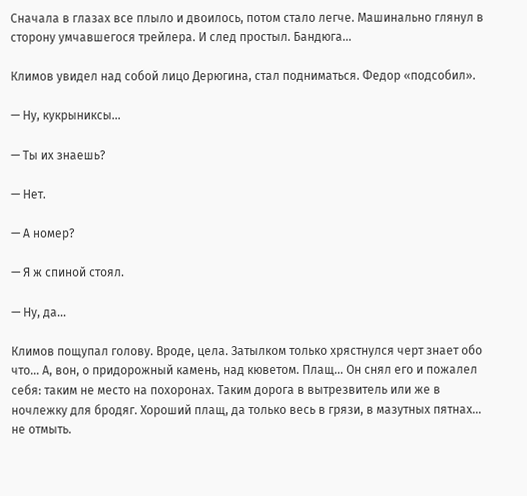Сначала в глазах все плыло и двоилось, потом стало легче. Машинально глянул в сторону умчавшегося трейлера. И след простыл. Бандюга…

Климов увидел над собой лицо Дерюгина, стал подниматься. Федор «подсобил».

— Ну, кукрыниксы…

— Ты их знаешь?

— Нет.

— А номер?

— Я ж спиной стоял.

— Ну, да…

Климов пощупал голову. Вроде, цела. Затылком только хрястнулся черт знает обо что… А, вон, о придорожный камень, над кюветом. Плащ… Он снял его и пожалел себя: таким не место на похоронах. Таким дорога в вытрезвитель или же в ночлежку для бродяг. Хороший плащ, да только весь в грязи, в мазутных пятнах… не отмыть.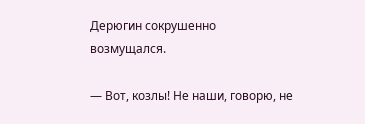Дерюгин сокрушенно возмущался.

— Вот, козлы! Не наши, говорю, не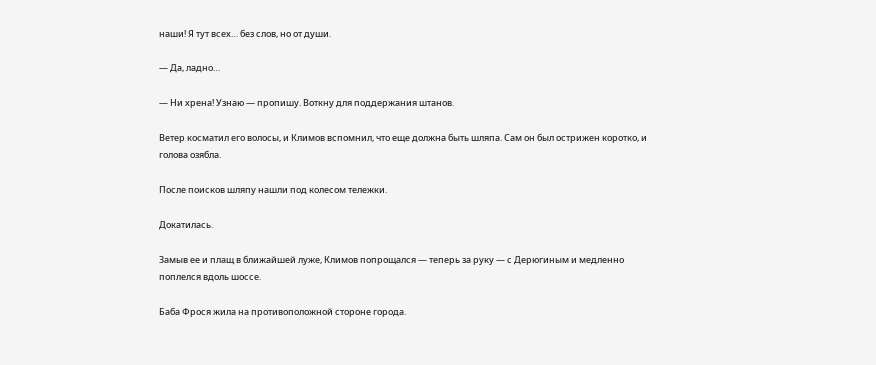наши! Я тут всех… без слов, но от души.

— Да, ладно…

— Ни хрена! Узнаю — пропишу. Воткну для поддержания штанов.

Ветер косматил его волосы, и Климов вспомнил, что еще должна быть шляпа. Сам он был острижен коротко, и голова озябла.

После поисков шляпу нашли под колесом тележки.

Докатилась.

Замыв ее и плащ в ближайшей луже, Климов попрощался — теперь за руку — с Дерюгиным и медленно поплелся вдоль шоссе.

Баба Фрося жила на противоположной стороне города.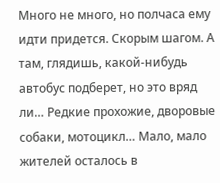Много не много, но полчаса ему идти придется. Скорым шагом. А там, глядишь, какой-нибудь автобус подберет, но это вряд ли… Редкие прохожие, дворовые собаки, мотоцикл… Мало, мало жителей осталось в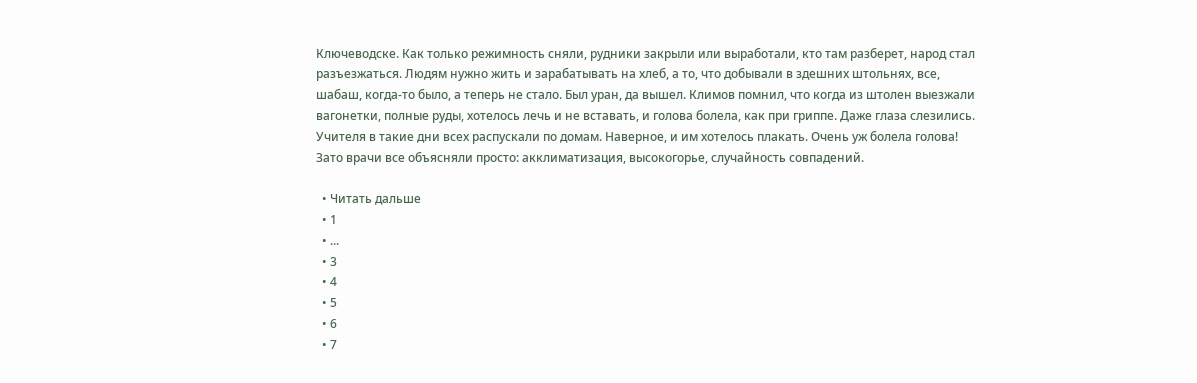Ключеводске. Как только режимность сняли, рудники закрыли или выработали, кто там разберет, народ стал разъезжаться. Людям нужно жить и зарабатывать на хлеб, а то, что добывали в здешних штольнях, все, шабаш, когда-то было, а теперь не стало. Был уран, да вышел. Климов помнил, что когда из штолен выезжали вагонетки, полные руды, хотелось лечь и не вставать, и голова болела, как при гриппе. Даже глаза слезились. Учителя в такие дни всех распускали по домам. Наверное, и им хотелось плакать. Очень уж болела голова! Зато врачи все объясняли просто: акклиматизация, высокогорье, случайность совпадений.

  • Читать дальше
  • 1
  • ...
  • 3
  • 4
  • 5
  • 6
  • 7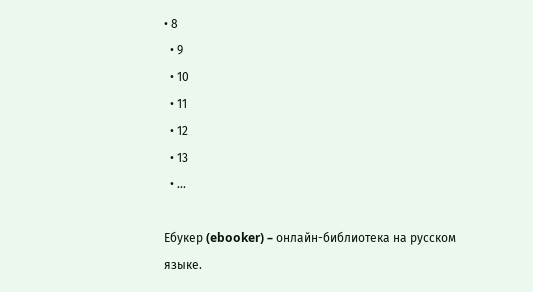• 8
  • 9
  • 10
  • 11
  • 12
  • 13
  • ...

Ебукер (ebooker) – онлайн-библиотека на русском языке.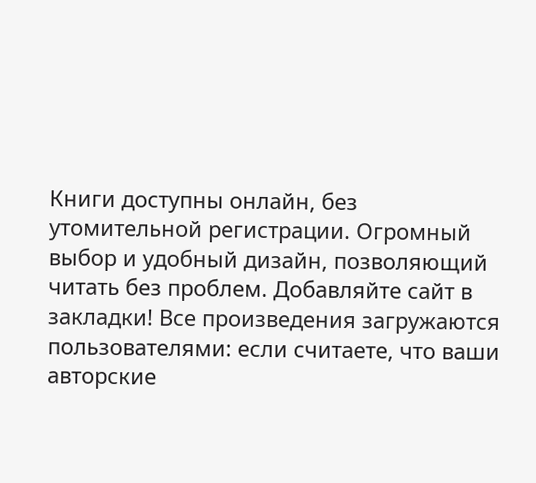Книги доступны онлайн, без утомительной регистрации. Огромный выбор и удобный дизайн, позволяющий читать без проблем. Добавляйте сайт в закладки! Все произведения загружаются пользователями: если считаете, что ваши авторские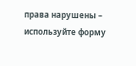права нарушены – используйте форму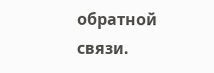обратной связи.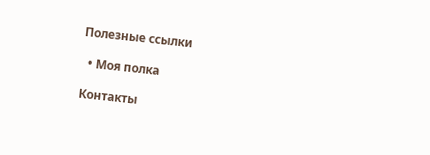Полезные ссылки

  • Моя полка

Контакты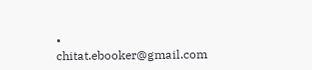• chitat.ebooker@gmail.com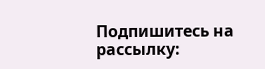Подпишитесь на рассылку: